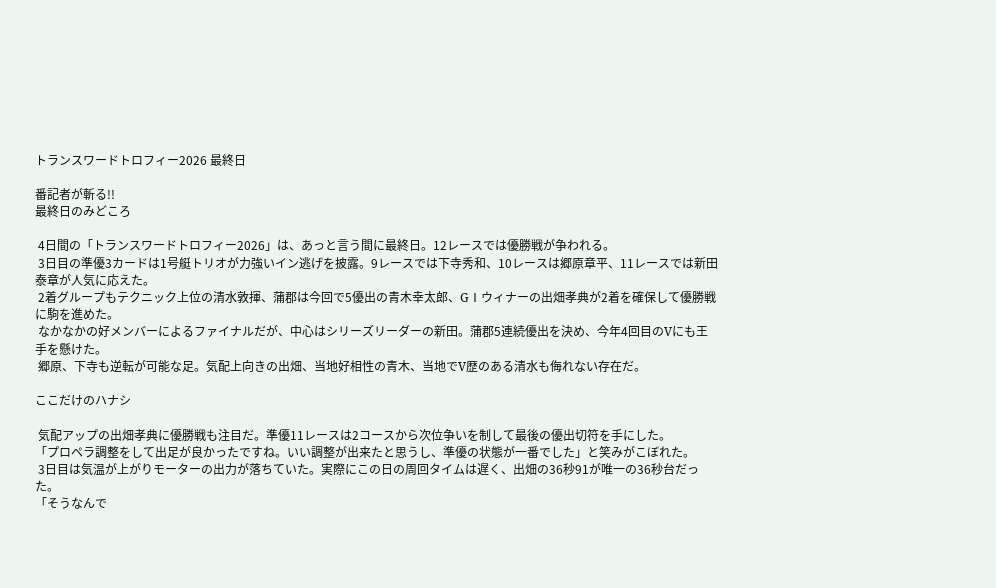トランスワードトロフィー2026 最終日

番記者が斬る!!
最終日のみどころ

 4日間の「トランスワードトロフィー2026」は、あっと言う間に最終日。12レースでは優勝戦が争われる。
 3日目の準優3カードは1号艇トリオが力強いイン逃げを披露。9レースでは下寺秀和、10レースは郷原章平、11レースでは新田泰章が人気に応えた。
 2着グループもテクニック上位の清水敦揮、蒲郡は今回で5優出の青木幸太郎、GⅠウィナーの出畑孝典が2着を確保して優勝戦に駒を進めた。
 なかなかの好メンバーによるファイナルだが、中心はシリーズリーダーの新田。蒲郡5連続優出を決め、今年4回目のVにも王手を懸けた。
 郷原、下寺も逆転が可能な足。気配上向きの出畑、当地好相性の青木、当地でV歴のある清水も侮れない存在だ。

ここだけのハナシ

 気配アップの出畑孝典に優勝戦も注目だ。準優11レースは2コースから次位争いを制して最後の優出切符を手にした。
「プロペラ調整をして出足が良かったですね。いい調整が出来たと思うし、準優の状態が一番でした」と笑みがこぼれた。
 3日目は気温が上がりモーターの出力が落ちていた。実際にこの日の周回タイムは遅く、出畑の36秒91が唯一の36秒台だった。
「そうなんで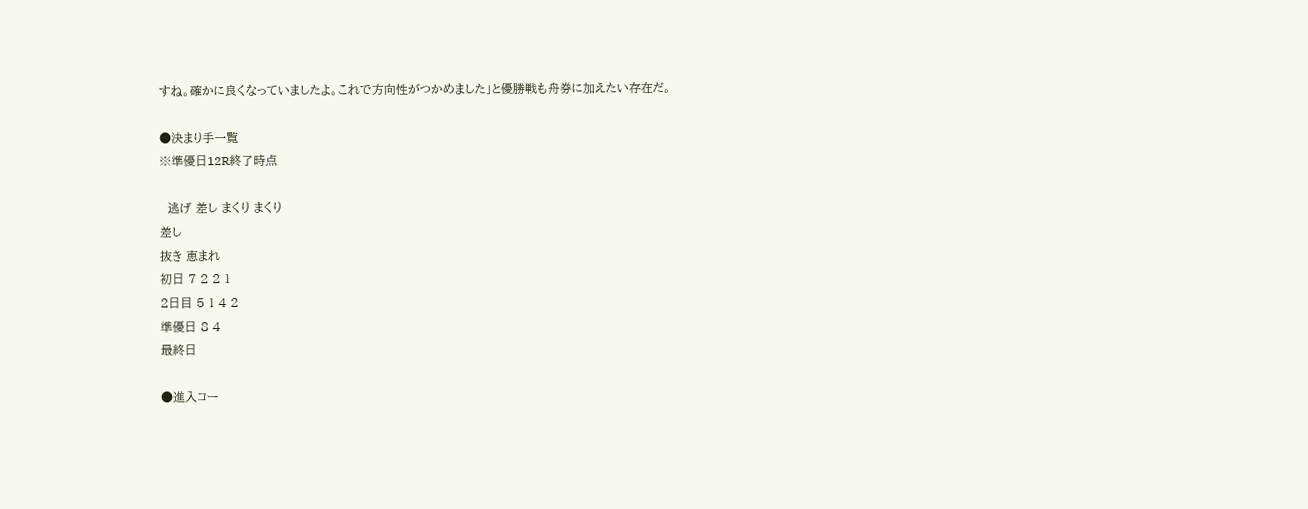すね。確かに良くなっていましたよ。これで方向性がつかめました」と優勝戦も舟券に加えたい存在だ。

●決まり手一覧
※準優日12R終了時点

  逃げ 差し まくり まくり
差し
抜き 恵まれ
初日 7 2 2 1
2日目 5 1 4 2
準優日 8 4
最終日

●進入コー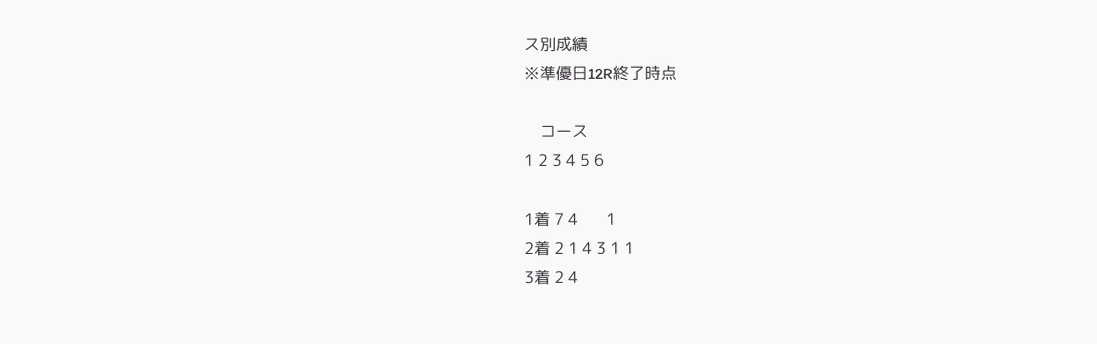ス別成績
※準優日12R終了時点

    コース
1 2 3 4 5 6

1着 7 4       1
2着 2 1 4 3 1 1
3着 2 4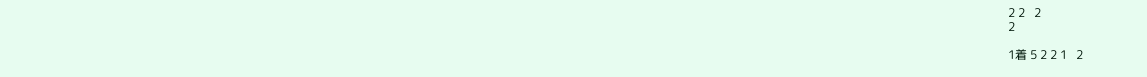2 2   2
2

1着 5 2 2 1   2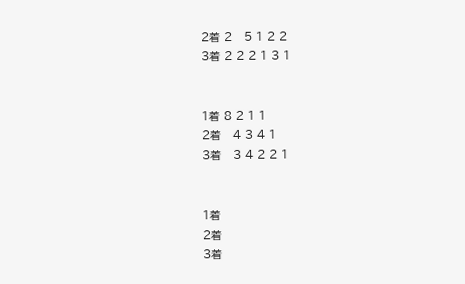2着 2   5 1 2 2
3着 2 2 2 1 3 1


1着 8 2 1 1
2着   4 3 4 1
3着   3 4 2 2 1


1着
2着
3着